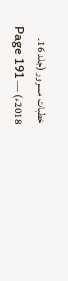خطبات مسرور (جلد 16۔ 2018ء) — Page 191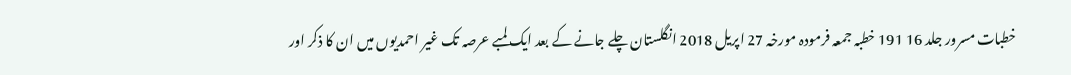خطبات مسرور جلد 16 191 خطبہ جمعہ فرمودہ مورخہ 27 اپریل 2018 انگلستان چلے جانے کے بعد ایک لمبے عرصہ تک غیر احمدیوں میں ان کا ذکر اور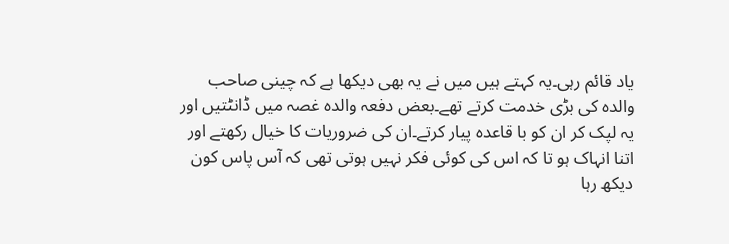یاد قائم رہی۔یہ کہتے ہیں میں نے یہ بھی دیکھا ہے کہ چینی صاحب والدہ کی بڑی خدمت کرتے تھے۔بعض دفعہ والدہ غصہ میں ڈانٹتیں اور یہ لپک کر ان کو با قاعدہ پیار کرتے۔ان کی ضروریات کا خیال رکھتے اور اتنا انہاک ہو تا کہ اس کی کوئی فکر نہیں ہوتی تھی کہ آس پاس کون دیکھ رہا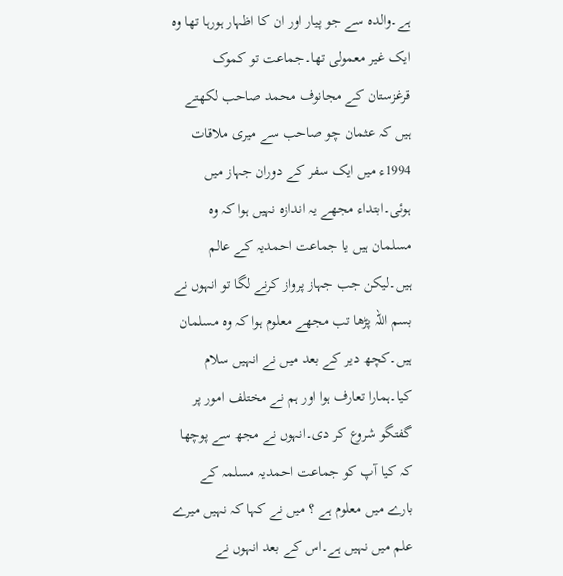ہے۔والدہ سے جو پیار اور ان کا اظہار ہورہا تھا وہ ایک غیر معمولی تھا۔جماعت تو کموک قرغزستان کے مجانوف محمد صاحب لکھتے ہیں کہ عثمان چو صاحب سے میری ملاقات 1994ء میں ایک سفر کے دوران جہاز میں ہوئی۔ابتداء مجھے یہ اندازہ نہیں ہوا کہ وہ مسلمان ہیں یا جماعت احمدیہ کے عالم ہیں۔لیکن جب جہاز پرواز کرنے لگا تو انہوں نے بسم اللہ پڑھا تب مجھے معلوم ہوا کہ وہ مسلمان ہیں۔کچھ دیر کے بعد میں نے انہیں سلام کیا۔ہمارا تعارف ہوا اور ہم نے مختلف امور پر گفتگو شروع کر دی۔انہوں نے مجھ سے پوچھا کہ کیا آپ کو جماعت احمدیہ مسلمہ کے بارے میں معلوم ہے ؟ میں نے کہا کہ نہیں میرے علم میں نہیں ہے۔اس کے بعد انہوں نے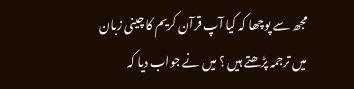مجھ سے پوچھا کہ کیا آپ قرآن کریم کا چینی زبان میں ترجمہ پڑھتے ہیں ؟ میں نے جواب دیا کہ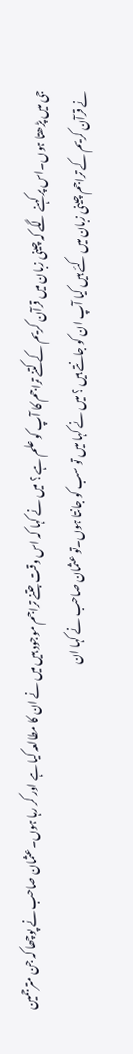جی میں پڑھتا ہوں۔اس پر کہنے لگے کہ چینی زبان میں قرآن کریم کے کتنے تراجم کا آپ کو علم ہے ؟ میں نے کہا کہ اس وقت جتنے تراجم موجود ہیں میں نے ان کا مطالعہ کیا ہے اور کر رہا ہوں۔عثمان صاحب نے پوچھا کہ جن مترجمین نے قرآن کریم کے تراجم چینی زبان میں کئے ہیں کیا آپ ان کو جانتے ہیں ؟ میں نے کہا میں تو سب کو جانتا ہوں۔تو عثمان صاحب نے کہا ان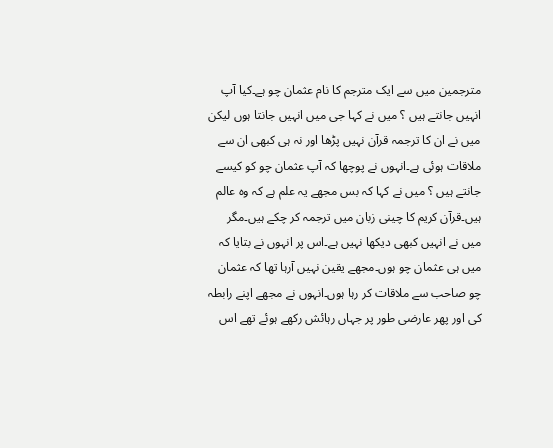مترجمین میں سے ایک مترجم کا نام عثمان چو ہے۔کیا آپ انہیں جانتے ہیں ؟ میں نے کہا جی میں انہیں جانتا ہوں لیکن میں نے ان کا ترجمہ قرآن نہیں پڑھا اور نہ ہی کبھی ان سے ملاقات ہوئی ہے۔انہوں نے پوچھا کہ آپ عثمان چو کو کیسے جانتے ہیں ؟ میں نے کہا کہ بس مجھے یہ علم ہے کہ وہ عالم ہیں۔قرآن کریم کا چینی زبان میں ترجمہ کر چکے ہیں۔مگر میں نے انہیں کبھی دیکھا نہیں ہے۔اس پر انہوں نے بتایا کہ میں ہی عثمان چو ہوں۔مجھے یقین نہیں آرہا تھا کہ عثمان چو صاحب سے ملاقات کر رہا ہوں۔انہوں نے مجھے اپنے رابطہ کی اور پھر عارضی طور پر جہاں رہائش رکھے ہوئے تھے اس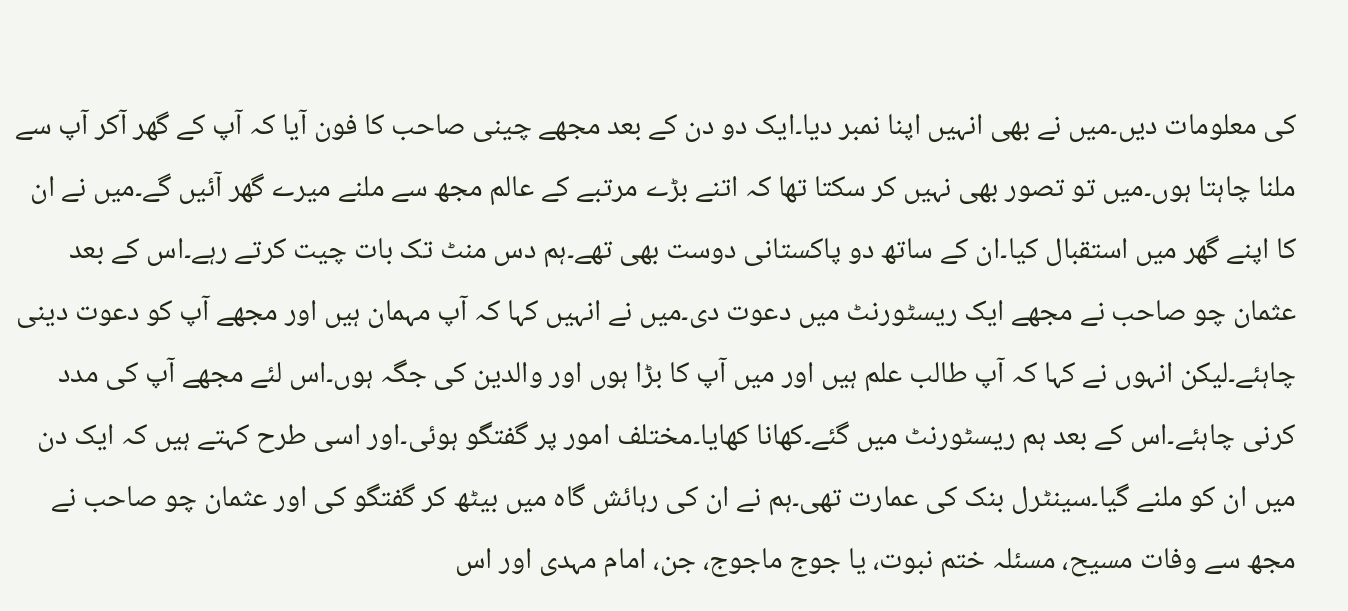کی معلومات دیں۔میں نے بھی انہیں اپنا نمبر دیا۔ایک دو دن کے بعد مجھے چینی صاحب کا فون آیا کہ آپ کے گھر آکر آپ سے ملنا چاہتا ہوں۔میں تو تصور بھی نہیں کر سکتا تھا کہ اتنے بڑے مرتبے کے عالم مجھ سے ملنے میرے گھر آئیں گے۔میں نے ان کا اپنے گھر میں استقبال کیا۔ان کے ساتھ دو پاکستانی دوست بھی تھے۔ہم دس منٹ تک بات چیت کرتے رہے۔اس کے بعد عثمان چو صاحب نے مجھے ایک ریسٹورنٹ میں دعوت دی۔میں نے انہیں کہا کہ آپ مہمان ہیں اور مجھے آپ کو دعوت دینی چاہئے۔لیکن انہوں نے کہا کہ آپ طالب علم ہیں اور میں آپ کا بڑا ہوں اور والدین کی جگہ ہوں۔اس لئے مجھے آپ کی مدد کرنی چاہئے۔اس کے بعد ہم ریسٹورنٹ میں گئے۔کھانا کھایا۔مختلف امور پر گفتگو ہوئی۔اور اسی طرح کہتے ہیں کہ ایک دن میں ان کو ملنے گیا۔سینٹرل بنک کی عمارت تھی۔ہم نے ان کی رہائش گاہ میں بیٹھ کر گفتگو کی اور عثمان چو صاحب نے مجھ سے وفات مسیح، مسئلہ ختم نبوت، یا جوج ماجوج، جن، امام مہدی اور اس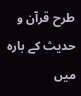طرح قرآن و حدیث کے بارہ میں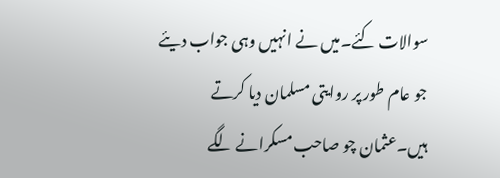سوالات کئے۔میں نے انہیں وہی جواب دیئے جو عام طور پر روایتی مسلمان دیا کرتے ہیں۔عثمان چو صاحب مسکرانے لگے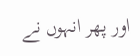اور پھر انہوں نے